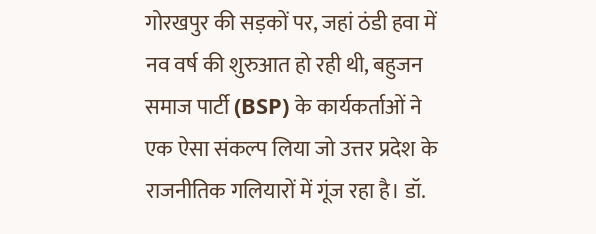गोरखपुर की सड़कों पर, जहां ठंडी हवा में नव वर्ष की शुरुआत हो रही थी, बहुजन समाज पार्टी (BSP) के कार्यकर्ताओं ने एक ऐसा संकल्प लिया जो उत्तर प्रदेश के राजनीतिक गलियारों में गूंज रहा है। डॉ.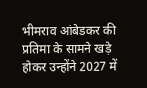भीमराव आंबेडकर की प्रतिमा के सामने खड़े होकर उन्होंने 2027 में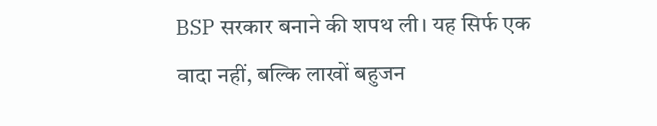BSP सरकार बनाने की शपथ ली। यह सिर्फ एक वादा नहीं, बल्कि लाखों बहुजन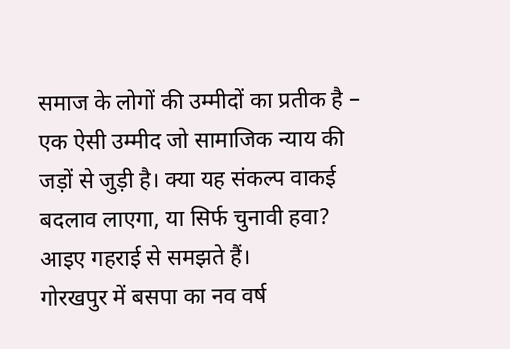समाज के लोगों की उम्मीदों का प्रतीक है – एक ऐसी उम्मीद जो सामाजिक न्याय की जड़ों से जुड़ी है। क्या यह संकल्प वाकई बदलाव लाएगा, या सिर्फ चुनावी हवा? आइए गहराई से समझते हैं।
गोरखपुर में बसपा का नव वर्ष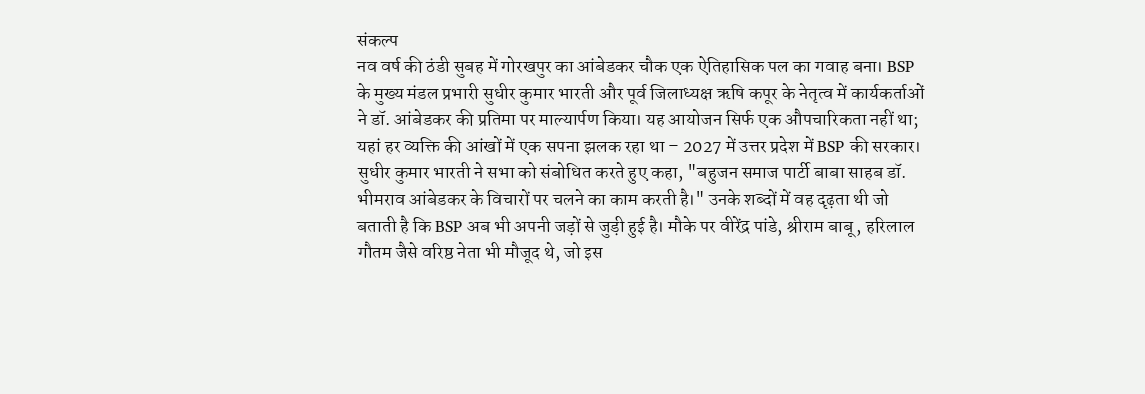संकल्प
नव वर्ष की ठंडी सुबह में गोरखपुर का आंबेडकर चौक एक ऐतिहासिक पल का गवाह बना। BSP के मुख्य मंडल प्रभारी सुधीर कुमार भारती और पूर्व जिलाध्यक्ष ऋषि कपूर के नेतृत्व में कार्यकर्ताओं ने डॉ. आंबेडकर की प्रतिमा पर माल्यार्पण किया। यह आयोजन सिर्फ एक औपचारिकता नहीं था; यहां हर व्यक्ति की आंखों में एक सपना झलक रहा था – 2027 में उत्तर प्रदेश में BSP की सरकार।
सुधीर कुमार भारती ने सभा को संबोधित करते हुए कहा, "बहुजन समाज पार्टी बाबा साहब डॉ. भीमराव आंबेडकर के विचारों पर चलने का काम करती है।" उनके शब्दों में वह दृढ़ता थी जो बताती है कि BSP अब भी अपनी जड़ों से जुड़ी हुई है। मौके पर वीरेंद्र पांडे, श्रीराम बाबू, हरिलाल गौतम जैसे वरिष्ठ नेता भी मौजूद थे, जो इस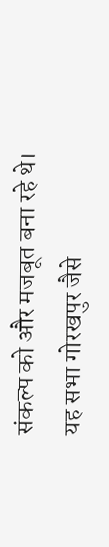संकल्प को और मजबूत बना रहे थे।
यह सभा गोरखपुर जैसे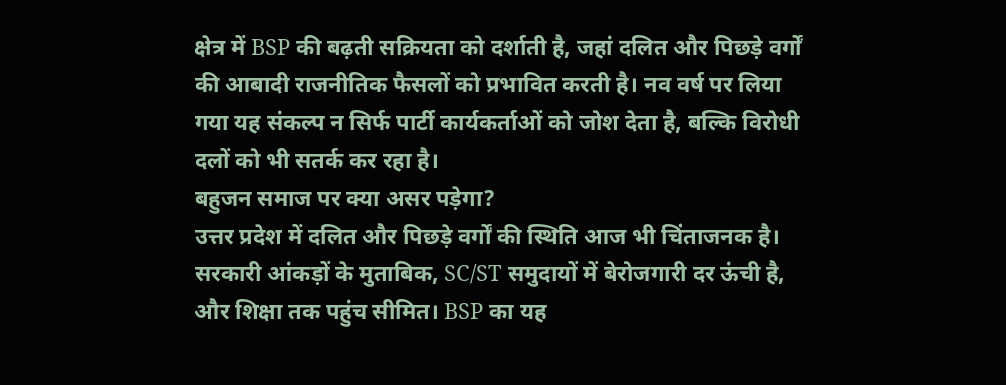क्षेत्र में BSP की बढ़ती सक्रियता को दर्शाती है, जहां दलित और पिछड़े वर्गों की आबादी राजनीतिक फैसलों को प्रभावित करती है। नव वर्ष पर लिया गया यह संकल्प न सिर्फ पार्टी कार्यकर्ताओं को जोश देता है, बल्कि विरोधी दलों को भी सतर्क कर रहा है।
बहुजन समाज पर क्या असर पड़ेगा?
उत्तर प्रदेश में दलित और पिछड़े वर्गों की स्थिति आज भी चिंताजनक है। सरकारी आंकड़ों के मुताबिक, SC/ST समुदायों में बेरोजगारी दर ऊंची है, और शिक्षा तक पहुंच सीमित। BSP का यह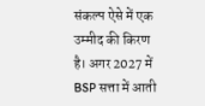संकल्प ऐसे में एक उम्मीद की किरण है। अगर 2027 में BSP सत्ता में आती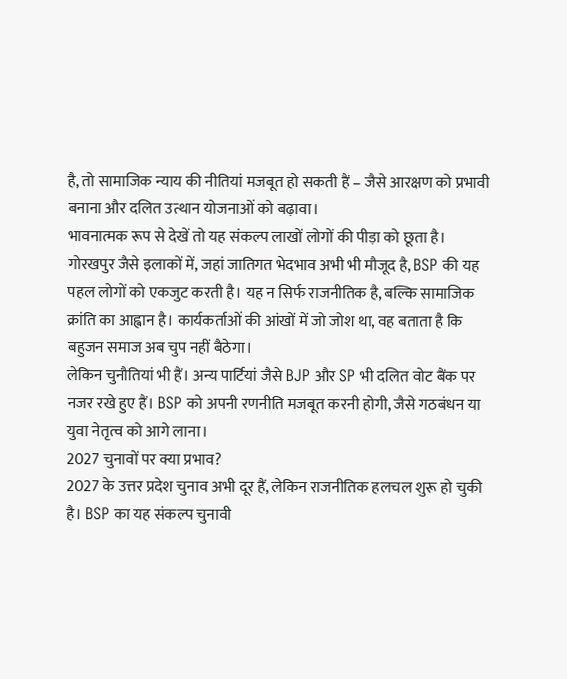है, तो सामाजिक न्याय की नीतियां मजबूत हो सकती हैं – जैसे आरक्षण को प्रभावी बनाना और दलित उत्थान योजनाओं को बढ़ावा।
भावनात्मक रूप से देखें तो यह संकल्प लाखों लोगों की पीड़ा को छूता है। गोरखपुर जैसे इलाकों में, जहां जातिगत भेदभाव अभी भी मौजूद है, BSP की यह पहल लोगों को एकजुट करती है। यह न सिर्फ राजनीतिक है, बल्कि सामाजिक क्रांति का आह्वान है। कार्यकर्ताओं की आंखों में जो जोश था, वह बताता है कि बहुजन समाज अब चुप नहीं बैठेगा।
लेकिन चुनौतियां भी हैं। अन्य पार्टियां जैसे BJP और SP भी दलित वोट बैंक पर नजर रखे हुए हैं। BSP को अपनी रणनीति मजबूत करनी होगी, जैसे गठबंधन या युवा नेतृत्व को आगे लाना।
2027 चुनावों पर क्या प्रभाव?
2027 के उत्तर प्रदेश चुनाव अभी दूर हैं, लेकिन राजनीतिक हलचल शुरू हो चुकी है। BSP का यह संकल्प चुनावी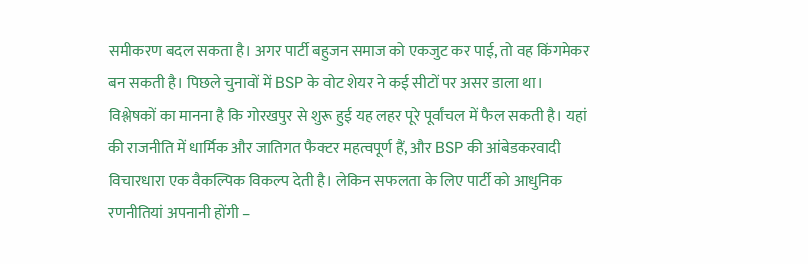समीकरण बदल सकता है। अगर पार्टी बहुजन समाज को एकजुट कर पाई, तो वह किंगमेकर बन सकती है। पिछले चुनावों में BSP के वोट शेयर ने कई सीटों पर असर डाला था।
विश्लेषकों का मानना है कि गोरखपुर से शुरू हुई यह लहर पूरे पूर्वांचल में फैल सकती है। यहां की राजनीति में धार्मिक और जातिगत फैक्टर महत्वपूर्ण हैं, और BSP की आंबेडकरवादी विचारधारा एक वैकल्पिक विकल्प देती है। लेकिन सफलता के लिए पार्टी को आधुनिक रणनीतियां अपनानी होंगी –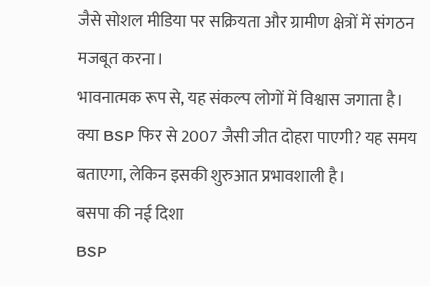जैसे सोशल मीडिया पर सक्रियता और ग्रामीण क्षेत्रों में संगठन मजबूत करना।
भावनात्मक रूप से, यह संकल्प लोगों में विश्वास जगाता है। क्या BSP फिर से 2007 जैसी जीत दोहरा पाएगी? यह समय बताएगा, लेकिन इसकी शुरुआत प्रभावशाली है।
बसपा की नई दिशा
BSP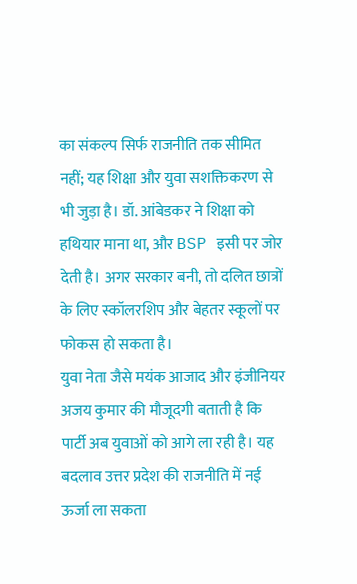का संकल्प सिर्फ राजनीति तक सीमित नहीं; यह शिक्षा और युवा सशक्तिकरण से भी जुड़ा है। डॉ. आंबेडकर ने शिक्षा को हथियार माना था, और BSP इसी पर जोर देती है। अगर सरकार बनी, तो दलित छात्रों के लिए स्कॉलरशिप और बेहतर स्कूलों पर फोकस हो सकता है।
युवा नेता जैसे मयंक आजाद और इंजीनियर अजय कुमार की मौजूदगी बताती है कि पार्टी अब युवाओं को आगे ला रही है। यह बदलाव उत्तर प्रदेश की राजनीति में नई ऊर्जा ला सकता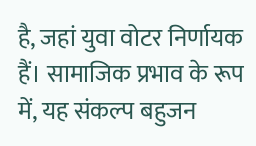है, जहां युवा वोटर निर्णायक हैं। सामाजिक प्रभाव के रूप में, यह संकल्प बहुजन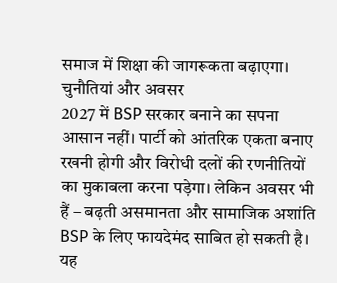समाज में शिक्षा की जागरूकता बढ़ाएगा।
चुनौतियां और अवसर
2027 में BSP सरकार बनाने का सपना आसान नहीं। पार्टी को आंतरिक एकता बनाए रखनी होगी और विरोधी दलों की रणनीतियों का मुकाबला करना पड़ेगा। लेकिन अवसर भी हैं – बढ़ती असमानता और सामाजिक अशांति BSP के लिए फायदेमंद साबित हो सकती है।
यह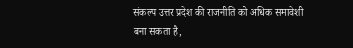संकल्प उत्तर प्रदेश की राजनीति को अधिक समावेशी बना सकता है,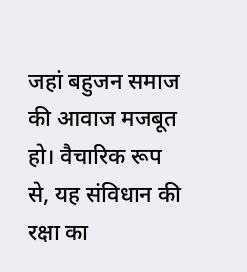जहां बहुजन समाज की आवाज मजबूत हो। वैचारिक रूप से, यह संविधान की रक्षा का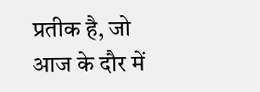प्रतीक है, जो आज के दौर में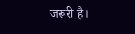जरूरी है।